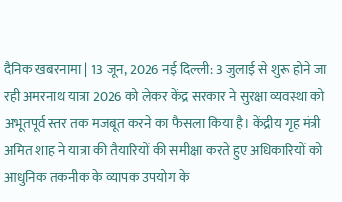दैनिक खबरनामा | 13 जून, 2026 नई दिल्ली: 3 जुलाई से शुरू होने जा रही अमरनाथ यात्रा 2026 को लेकर केंद्र सरकार ने सुरक्षा व्यवस्था को अभूतपूर्व स्तर तक मजबूत करने का फैसला किया है। केंद्रीय गृह मंत्री अमित शाह ने यात्रा की तैयारियों की समीक्षा करते हुए अधिकारियों को आधुनिक तकनीक के व्यापक उपयोग के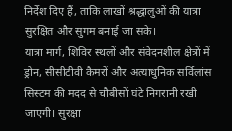निर्देश दिए हैं, ताकि लाखों श्रद्धालुओं की यात्रा सुरक्षित और सुगम बनाई जा सके।
यात्रा मार्ग, शिविर स्थलों और संवेदनशील क्षेत्रों में ड्रोन, सीसीटीवी कैमरों और अत्याधुनिक सर्विलांस सिस्टम की मदद से चौबीसों घंटे निगरानी रखी जाएगी। सुरक्षा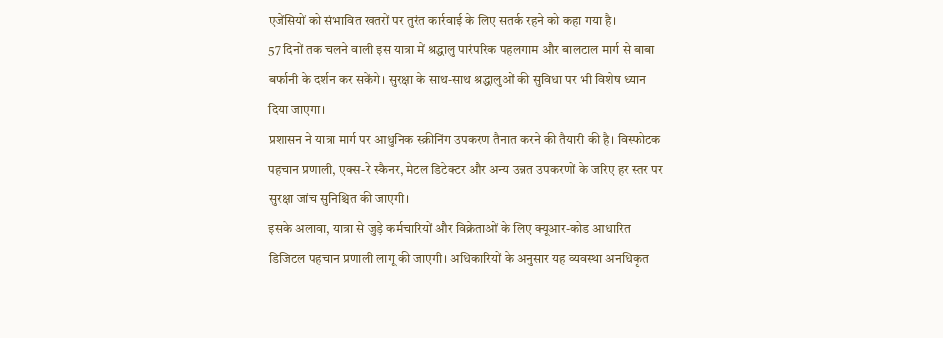एजेंसियों को संभावित खतरों पर तुरंत कार्रवाई के लिए सतर्क रहने को कहा गया है।
57 दिनों तक चलने वाली इस यात्रा में श्रद्धालु पारंपरिक पहलगाम और बालटाल मार्ग से बाबा बर्फानी के दर्शन कर सकेंगे। सुरक्षा के साथ-साथ श्रद्धालुओं की सुविधा पर भी विशेष ध्यान दिया जाएगा।
प्रशासन ने यात्रा मार्ग पर आधुनिक स्क्रीनिंग उपकरण तैनात करने की तैयारी की है। विस्फोटक पहचान प्रणाली, एक्स-रे स्कैनर, मेटल डिटेक्टर और अन्य उन्नत उपकरणों के जरिए हर स्तर पर सुरक्षा जांच सुनिश्चित की जाएगी।
इसके अलावा, यात्रा से जुड़े कर्मचारियों और विक्रेताओं के लिए क्यूआर-कोड आधारित डिजिटल पहचान प्रणाली लागू की जाएगी। अधिकारियों के अनुसार यह व्यवस्था अनधिकृत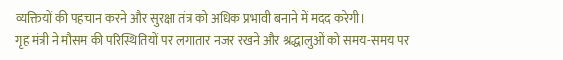व्यक्तियों की पहचान करने और सुरक्षा तंत्र को अधिक प्रभावी बनाने में मदद करेगी।
गृह मंत्री ने मौसम की परिस्थितियों पर लगातार नजर रखने और श्रद्धालुओं को समय-समय पर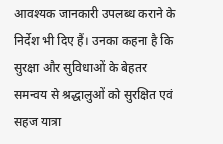आवश्यक जानकारी उपलब्ध कराने के निर्देश भी दिए हैं। उनका कहना है कि सुरक्षा और सुविधाओं के बेहतर समन्वय से श्रद्धालुओं को सुरक्षित एवं सहज यात्रा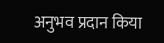अनुभव प्रदान किया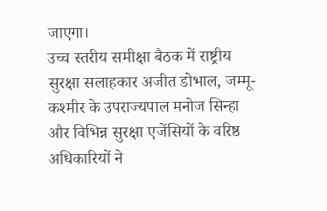जाएगा।
उच्च स्तरीय समीक्षा बैठक में राष्ट्रीय सुरक्षा सलाहकार अजीत डोभाल, जम्मू-कश्मीर के उपराज्यपाल मनोज सिन्हा और विभिन्न सुरक्षा एजेंसियों के वरिष्ठ अधिकारियों ने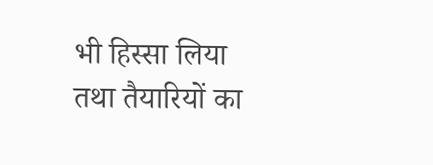भी हिस्सा लिया तथा तैयारियों का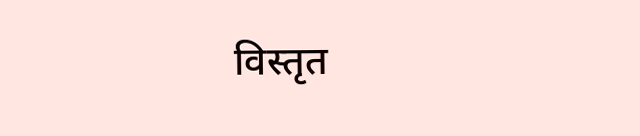विस्तृत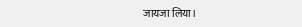जायजा लिया।